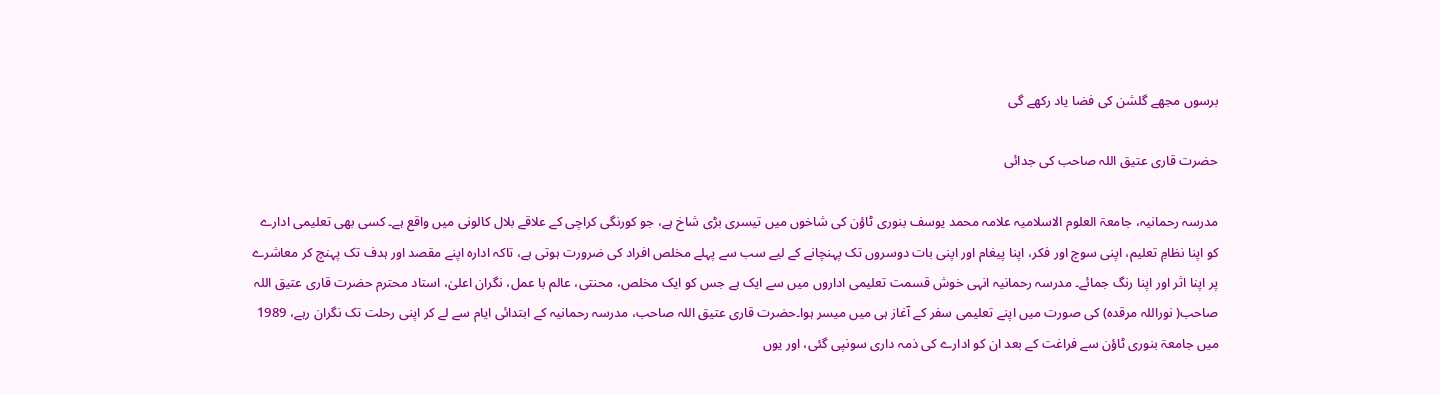برسوں مجھے گلشن کی فضا یاد رکھے گی

حضرت قاری عتیق اللہ صاحب کی جدائی

مدرسہ رحمانیہ، جامعۃ العلوم الاسلامیہ علامہ محمد یوسف بنوری ٹاؤن کی شاخوں میں تیسری بڑی شاخ ہے، جو کورنگی کراچی کے علاقے بلال کالونی میں واقع ہے۔ کسی بھی تعلیمی ادارے کو اپنا نظامِ تعلیم، اپنی سوچ اور فکر، اپنا پیغام اور اپنی بات دوسروں تک پہنچانے کے لیے سب سے پہلے مخلص افراد کی ضرورت ہوتی ہے، تاکہ ادارہ اپنے مقصد اور ہدف تک پہنچ کر معاشرے پر اپنا اثر اور اپنا رنگ جمائے۔ مدرسہ رحمانیہ انہی خوش قسمت تعلیمی اداروں میں سے ایک ہے جس کو ایک مخلص، محنتی، عالم با عمل، نگران اعلیٰ، استاد محترم حضرت قاری عتیق اللہ صاحب( نوراللہ مرقدہ) کی صورت میں اپنے تعلیمی سفر کے آغاز ہی میں میسر ہوا۔حضرت قاری عتیق اللہ صاحب، مدرسہ رحمانیہ کے ابتدائی ایام سے لے کر اپنی رحلت تک نگران رہے، 1989 میں جامعۃ بنوری ٹاؤن سے فراغت کے بعد ان کو ادارے کی ذمہ داری سونپی گئی، اور یوں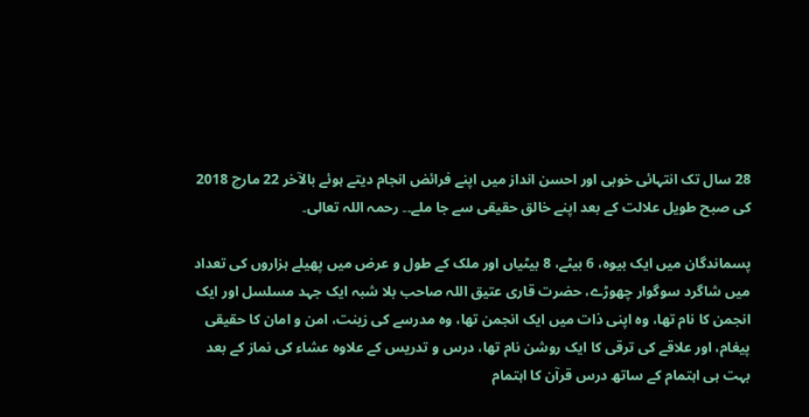28 سال تک انتہائی خوبی اور احسن انداز میں اپنے فرائض انجام دیتے ہوئے بالآخر 22 مارچ 2018 کی صبح طویل علالت کے بعد اپنے خالق حقیقی سے جا ملے۔۔ رحمہ اللہ تعالی۔

پسماندگان میں ایک بیوہ، 6 بیٹے، 8 بیٹیاں اور ملک کے طول و عرض میں پھیلے ہزاروں کی تعداد میں شاگرد سوگوار چھوڑے، حضرت قاری عتیق اللہ صاحب بلا شبہ ایک جہد مسلسل اور ایک انجمن کا نام تھا، وہ اپنی ذات میں ایک انجمن تھا، وہ مدرسے کی زینت، امن و امان کا حقیقی پیغام، اور علاقے کی ترقی کا ایک روشن نام تھا، درس و تدریس کے علاوہ عشاء کی نماز کے بعد بہت ہی اہتمام کے ساتھ درس قرآن کا اہتمام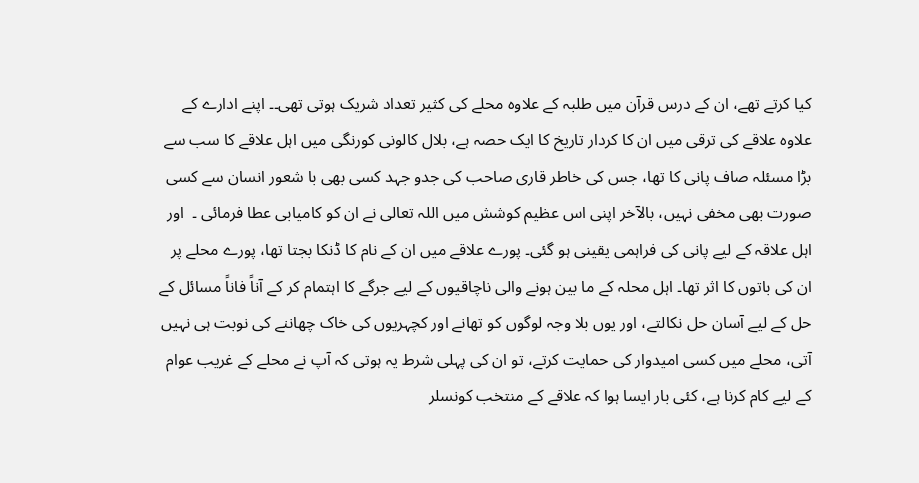کیا کرتے تھے، ان کے درس قرآن میں طلبہ کے علاوہ محلے کی کثیر تعداد شریک ہوتی تھی۔۔ اپنے ادارے کے علاوہ علاقے کی ترقی میں ان کا کردار تاریخ کا ایک حصہ ہے، بلال کالونی کورنگی میں اہل علاقے کا سب سے بڑا مسئلہ صاف پانی کا تھا، جس کی خاطر قاری صاحب کی جدو جہد کسی بھی با شعور انسان سے کسی صورت بھی مخفی نہیں، بالآخر اپنی اس عظیم کوشش میں اللہ تعالی نے ان کو کامیابی عطا فرمائی ۔  اور اہل علاقہ کے لیے پانی کی فراہمی یقینی ہو گئی۔ پورے علاقے میں ان کے نام کا ڈنکا بجتا تھا، پورے محلے پر ان کی باتوں کا اثر تھا۔ اہل محلہ کے ما بین ہونے والی ناچاقیوں کے لیے جرگے کا اہتمام کر کے آناً فاناً مسائل کے حل کے لیے آسان حل نکالتے، اور یوں بلا وجہ لوگوں کو تھانے اور کچہریوں کی خاک چھاننے کی نوبت ہی نہیں آتی، محلے میں کسی امیدوار کی حمایت کرتے، تو ان کی پہلی شرط یہ ہوتی کہ آپ نے محلے کے غریب عوام کے لیے کام کرنا ہے، کئی بار ایسا ہوا کہ علاقے کے منتخب کونسلر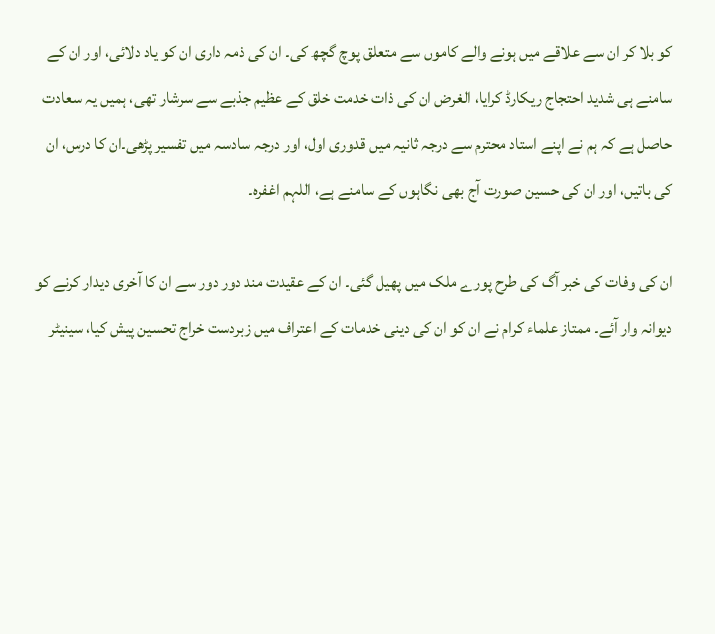کو بلا کر ان سے علاقے میں ہونے والے کاموں سے متعلق پوچ گچھ کی۔ ان کی ذمہ داری ان کو یاد دلائی، اور ان کے سامنے ہی شدید احتجاج ریکارڈ کرایا، الغرض ان کی ذات خدمت خلق کے عظیم جذبے سے سرشار تھی، ہمیں یہ سعادت حاصل ہے کہ ہم نے اپنے استاد محترم سے درجہ ثانیہ میں قدوری اول، اور درجہ سادسہ میں تفسیر پڑھی۔ان کا درس، ان کی باتیں، اور ان کی حسین صورت آج بھی نگاہوں کے سامنے ہے، اللہم اغفرہ۔

ان کی وفات کی خبر آگ کی طرح پورے ملک میں پھیل گئی۔ ان کے عقیدت مند دور دور سے ان کا آخری دیدار کرنے کو دیوانہ وار آئے۔ ممتاز علماء کرام نے ان کو ان کی دینی خدمات کے اعتراف میں زبردست خراج تحسین پیش کیا، سینیٹر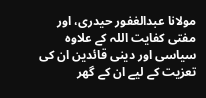مولانا عبدالغفور حیدری، اور مفتی کفایت اللہ کے علاوہ سیاسی اور دینی قائدین ان کی تعزیت کے لیے ان کے گھر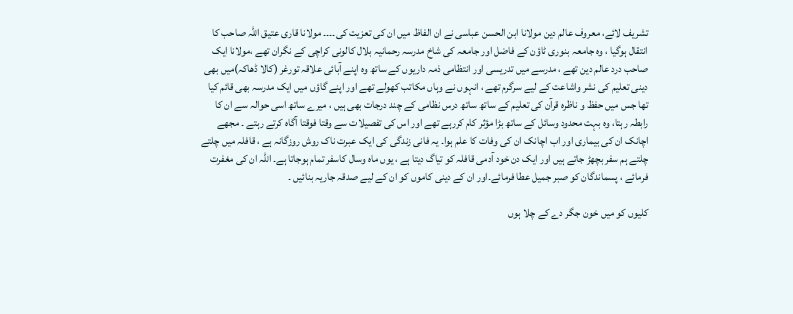تشریف لائے، معروف عالم دین مولانا ابن الحسن عباسی نے ان الفاظ میں ان کی تعزیت کی۔۔۔۔ مولانا قاری عتیق اللہ صاحب کا انتقال ہوگیا ، وہ جامعہ بنوری ٹاؤن کے فاضل اور جامعہ کی شاخ مدرسہ رحمانیہ بلال کالونی کراچی کے نگران تھے ،مولانا ایک صاحب درد عالم دین تھے ، مدرسے میں تدریسی اور انتظامی ذمہ داریوں کے ساتھ وہ اپنے آبائی علاقہ تورغر (کالا ڈھاکہ)میں بھی دینی تعلیم کی نشر واشاعت کے لیے سرگرم تھے ، انہوں نے وہاں مکاتب کھولے تھے اور اپنے گاؤں میں ایک مدرسہ بھی قائم کیا تھا جس میں حفظ و ناظرہ قرآن کی تعلیم کے ساتھ ساتھ درس نظامی کے چند درجات بھی ہیں ، میرے ساتھ اسی حوالہ سے ان کا رابطہ رہتا، وہ بہت محدود وسائل کے ساتھ بڑا مؤثر کام کررہے تھے اور اس کی تفصیلات سے وقتا فوقتا آگاہ کرتے رہتے ۔ مجھے اچانک ان کی بیماری اور اب اچانک ان کی وفات کا علم ہوا۔ یہ فانی زندگی کی ایک عبرت ناک روش روزگانہ ہے ، قافلہ میں چلتے چلتے ہم سفر بچھڑ جاتے ہیں اور ایک دن خود آدمی قافلہ کو تیاگ دیتا ہے ، یوں ماہ وسال کاسفر تمام ہوجاتا ہے۔ اللہ ان کی مغفرت فرمائے ، پسماندگان کو صبر جمیل عطا فرمائے۔اور ان کے دینی کاموں کو ان کے لیے صدقہ جاریہ بنائیں ۔

کلیوں کو میں خون جگر دے کے چلا ہوں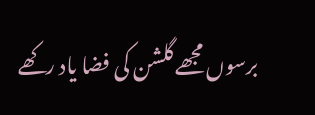برسوں مجھے گلشن کی فضا یاد رکھے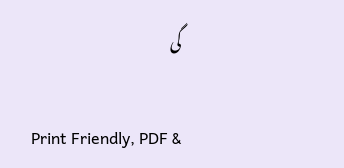گی

Print Friendly, PDF &